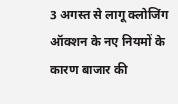3 अगस्त से लागू क्लोजिंग ऑक्शन के नए नियमों के कारण बाजार की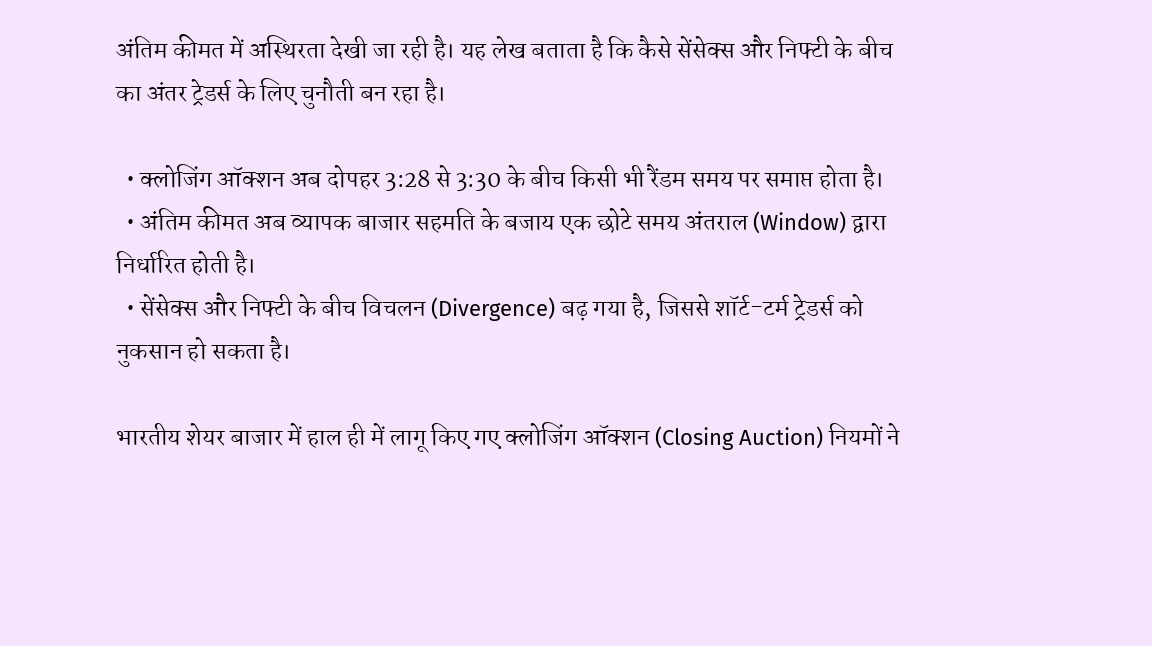अंतिम कीमत में अस्थिरता देखी जा रही है। यह लेख बताता है कि कैसे सेंसेक्स और निफ्टी के बीच का अंतर ट्रेडर्स के लिए चुनौती बन रहा है।

  • क्लोजिंग ऑक्शन अब दोपहर 3:28 से 3:30 के बीच किसी भी रैंडम समय पर समाप्त होता है।
  • अंतिम कीमत अब व्यापक बाजार सहमति के बजाय एक छोटे समय अंतराल (Window) द्वारा निर्धारित होती है।
  • सेंसेक्स और निफ्टी के बीच विचलन (Divergence) बढ़ गया है, जिससे शॉर्ट-टर्म ट्रेडर्स को नुकसान हो सकता है।

भारतीय शेयर बाजार में हाल ही में लागू किए गए क्लोजिंग ऑक्शन (Closing Auction) नियमों ने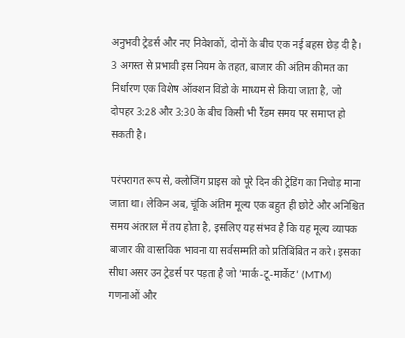अनुभवी ट्रेडर्स और नए निवेशकों, दोनों के बीच एक नई बहस छेड़ दी है। 3 अगस्त से प्रभावी इस नियम के तहत, बाजार की अंतिम कीमत का निर्धारण एक विशेष ऑक्शन विंडो के माध्यम से किया जाता है, जो दोपहर 3:28 और 3:30 के बीच किसी भी रैंडम समय पर समाप्त हो सकती है।

परंपरागत रूप से, क्लोजिंग प्राइस को पूरे दिन की ट्रेडिंग का निचोड़ माना जाता था। लेकिन अब, चूंकि अंतिम मूल्य एक बहुत ही छोटे और अनिश्चित समय अंतराल में तय होता है, इसलिए यह संभव है कि यह मूल्य व्यापक बाजार की वास्तविक भावना या सर्वसम्मति को प्रतिबिंबित न करे। इसका सीधा असर उन ट्रेडर्स पर पड़ता है जो 'मार्क-टू-मार्केट' (MTM) गणनाओं और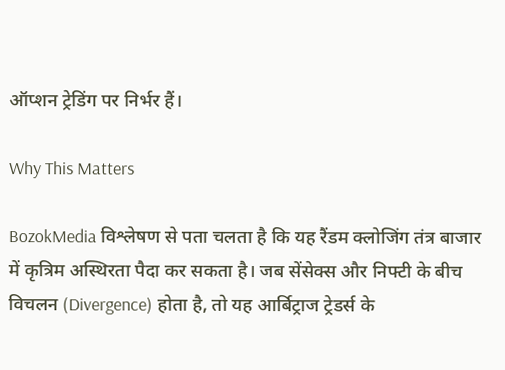ऑप्शन ट्रेडिंग पर निर्भर हैं।

Why This Matters

BozokMedia विश्लेषण से पता चलता है कि यह रैंडम क्लोजिंग तंत्र बाजार में कृत्रिम अस्थिरता पैदा कर सकता है। जब सेंसेक्स और निफ्टी के बीच विचलन (Divergence) होता है, तो यह आर्बिट्राज ट्रेडर्स के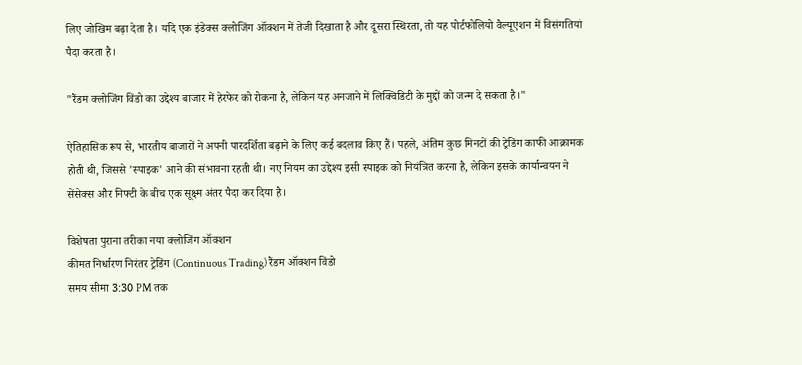लिए जोखिम बढ़ा देता है। यदि एक इंडेक्स क्लोजिंग ऑक्शन में तेजी दिखाता है और दूसरा स्थिरता, तो यह पोर्टफोलियो वैल्यूएशन में विसंगतियां पैदा करता है।

"रैंडम क्लोजिंग विंडो का उद्देश्य बाजार में हेरफेर को रोकना है, लेकिन यह अनजाने में लिक्विडिटी के मुद्दों को जन्म दे सकता है।"

ऐतिहासिक रूप से, भारतीय बाजारों ने अपनी पारदर्शिता बढ़ाने के लिए कई बदलाव किए हैं। पहले, अंतिम कुछ मिनटों की ट्रेडिंग काफी आक्रामक होती थी, जिससे 'स्पाइक' आने की संभावना रहती थी। नए नियम का उद्देश्य इसी स्पाइक को नियंत्रित करना है, लेकिन इसके कार्यान्वयन ने सेंसेक्स और निफ्टी के बीच एक सूक्ष्म अंतर पैदा कर दिया है।

विशेषता पुराना तरीका नया क्लोजिंग ऑक्शन
कीमत निर्धारण निरंतर ट्रेडिंग (Continuous Trading) रैंडम ऑक्शन विंडो
समय सीमा 3:30 PM तक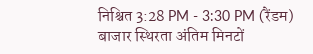निश्चित 3:28 PM - 3:30 PM (रैंडम)
बाजार स्थिरता अंतिम मिनटों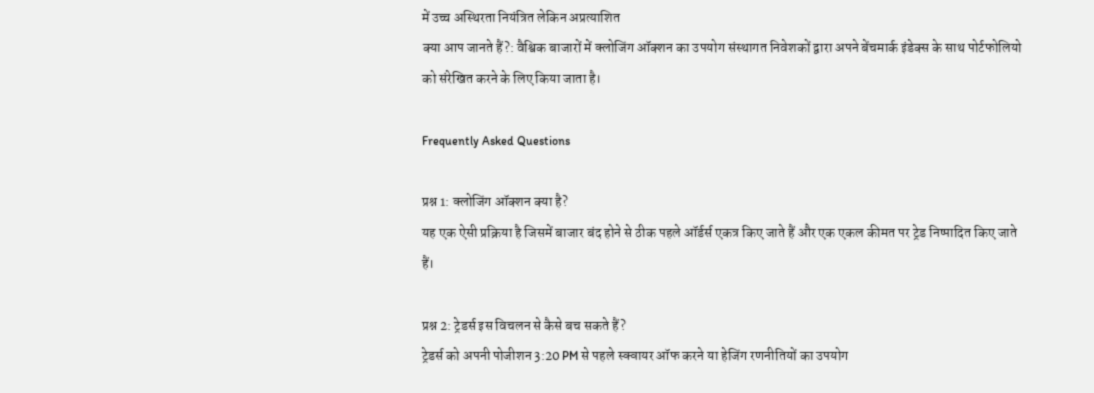में उच्च अस्थिरता नियंत्रित लेकिन अप्रत्याशित
क्या आप जानते हैं?: वैश्विक बाजारों में क्लोजिंग ऑक्शन का उपयोग संस्थागत निवेशकों द्वारा अपने बेंचमार्क इंडेक्स के साथ पोर्टफोलियो को संरेखित करने के लिए किया जाता है।

Frequently Asked Questions

प्रश्न 1: क्लोजिंग ऑक्शन क्या है?
यह एक ऐसी प्रक्रिया है जिसमें बाजार बंद होने से ठीक पहले ऑर्डर्स एकत्र किए जाते हैं और एक एकल कीमत पर ट्रेड निष्पादित किए जाते हैं।

प्रश्न 2: ट्रेडर्स इस विचलन से कैसे बच सकते हैं?
ट्रेडर्स को अपनी पोजीशन 3:20 PM से पहले स्क्वायर ऑफ करने या हेजिंग रणनीतियों का उपयोग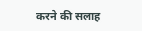करने की सलाह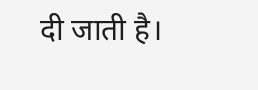दी जाती है।